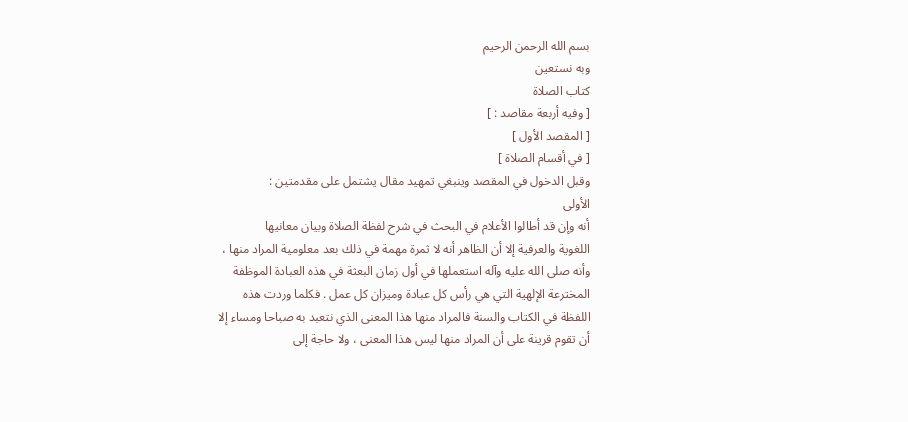بسم الله الرحمن الرحيم
وبه نستعين
كتاب الصلاة
[ وفيه أربعة مقاصد : ]
[ المقصد الأول ]
[ في أقسام الصلاة ]
وقبل الدخول في المقصد وينبغي تمهيد مقال يشتمل على مقدمتين :
الأولى
أنه وإن قد أطالوا الأعلام في البحث في شرح لفظة الصلاة وبيان معانيها
اللغوية والعرفية إلا أن الظاهر أنه لا ثمرة مهمة في ذلك بعد معلومية المراد منها ،
وأنه صلى الله عليه وآله استعملها في أول زمان البعثة في هذه العبادة الموظفة
المخترعة الإلهية التي هي رأس كل عبادة وميزان كل عمل . فكلما وردت هذه
اللفظة في الكتاب والسنة فالمراد منها هذا المعنى الذي نتعبد به صباحا ومساء إلا
أن تقوم قرينة على أن المراد منها ليس هذا المعنى ، ولا حاجة إلى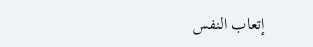إتعاب النفس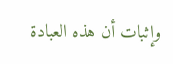وإثبات أن هذه العبادة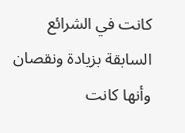كانت في الشرائع السابقة بزيادة ونقصان وأنها كانت